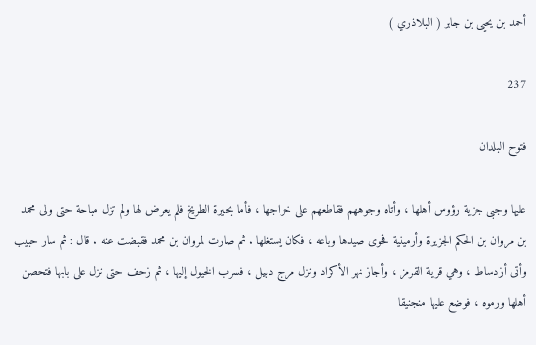أحمد بن يحيى بن جابر ( البلاذري )

237

فتوح البلدان

عليها وجبى جزية رؤوس أهلها ، وأتاه وجوههم فقاطعهم على خراجها ، فأما بحيرة الطريخ فلم يعرض لها ولم تزل مباحة حتى ولى محمد بن مروان بن الحكم الجزيرة وأرمينية فحوى صيدها وباعه ، فكان يستغلها . ثم صارت لمروان بن محمد فقبضت عنه . قال : ثم سار حبيب وأتى أزدساط ، وهي قرية القرمز ، وأجاز نهر الأكراد ونزل مرج دبيل ، فسرب الخيول إليها ، ثم زحف حتى نزل على بابها فتحصن أهلها ورموه ، فوضع عليها منجنيقا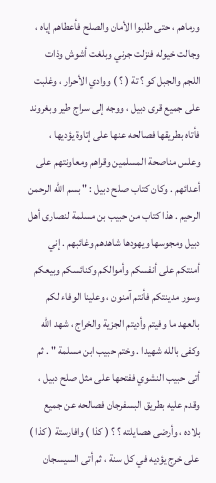ورماهم ، حتى طلبوا الأمان والصلح فأعطاهم إياه ، وجالت خيوله فنزلت جرني وبلغت أشوش وذات اللجم والجبل كو ؟ تة ( ؟ ) ووادي الأحرار ، وغلبت على جميع قرى دبيل ، ووجه إلى سراج طير وبغروند فأتاه بطريقها فصالحه عنها على إتاوة يؤديها ، وعلس مناصحة المسلمين وقراهم ومعاونتهم على أعدائهم . وكان كتاب صلح دبيل : " بسم الله الرحمن الرحيم . هذا كتاب من حبيب بن مسلمة لنصارى أهل دبيل ومجوسها ويهودها شاهدهم وغائبهم . إني أمنتكم على أنفسكم وأموالكم وكنائسكم وبيعكم وسور مدينتكم فأنتم آمنون ، وعلينا الوفاء لكم بالعهد ما وفيتم وأديتم الجزية والخراج ، شهد الله وكفى بالله شهيدا . وختم حبيب ابن مسلمة " . ثم أتى حبيب النشوي ففتحها على مثل صلح دبيل ، وقدم عليه بطريق البسفرجان فصالحه عن جميع بلاده ، وأرضى هصايلته ؟ ؟ ( كذا ) وافارستة ( كذا ) على خرج يؤديه في كل سنة ، ثم أتى السيسجان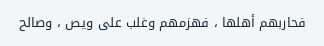فحاربهم أهلها ، فهزمهم وغلب على ويص ، وصالح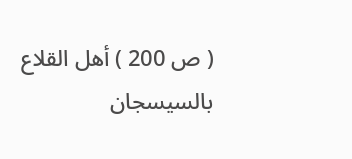( ص 200 ) أهل القلاع بالسيسجان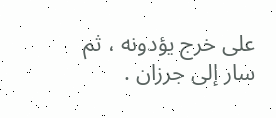على خرج يؤدونه ، ثم سار إلى جرزان .